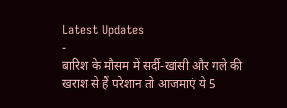Latest Updates
-
बारिश के मौसम में सर्दी-खांसी और गले की खराश से हैं परेशान तो आजमाएं ये 5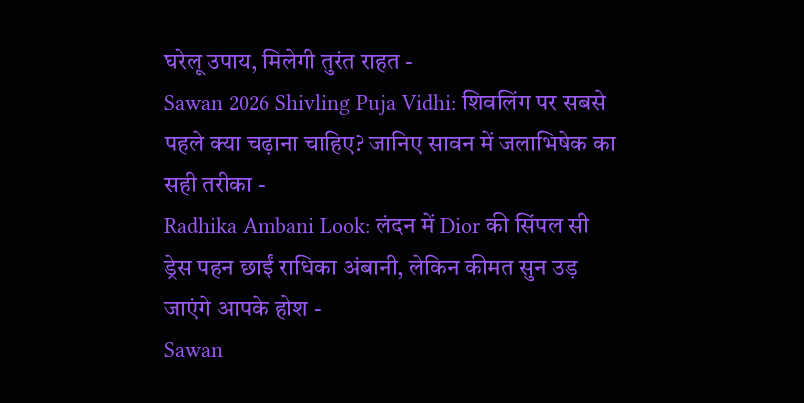घरेलू उपाय, मिलेगी तुरंत राहत -
Sawan 2026 Shivling Puja Vidhi: शिवलिंग पर सबसे पहले क्या चढ़ाना चाहिए? जानिए सावन में जलाभिषेक का सही तरीका -
Radhika Ambani Look: लंदन में Dior की सिंपल सी ड्रेस पहन छाईं राधिका अंबानी, लेकिन कीमत सुन उड़ जाएंगे आपके होश -
Sawan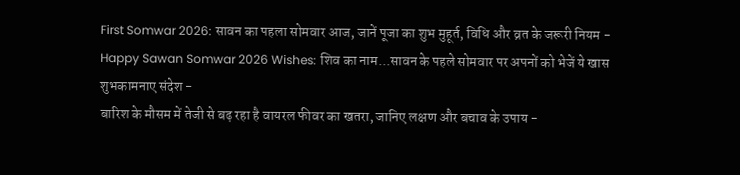First Somwar 2026: सावन का पहला सोमवार आज, जानें पूजा का शुभ मुहूर्त, विधि और व्रत के जरूरी नियम -
Happy Sawan Somwar 2026 Wishes: शिव का नाम...सावन के पहले सोमवार पर अपनों को भेजें ये खास शुभकामनाए संदेश -
बारिश के मौसम में तेजी से बढ़ रहा है वायरल फीवर का खतरा, जानिए लक्षण और बचाव के उपाय -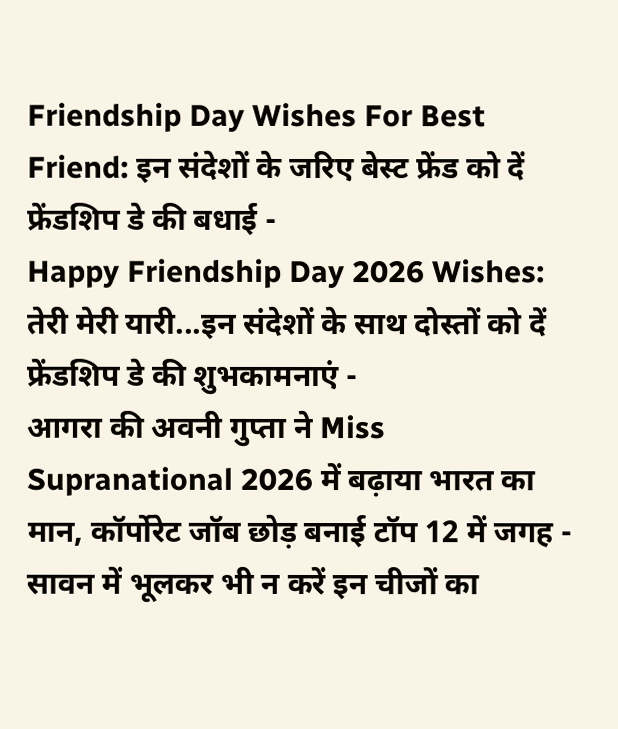Friendship Day Wishes For Best Friend: इन संदेशों के जरिए बेस्ट फ्रेंड को दें फ्रेंडशिप डे की बधाई -
Happy Friendship Day 2026 Wishes: तेरी मेरी यारी...इन संदेशों के साथ दोस्तों को दें फ्रेंडशिप डे की शुभकामनाएं -
आगरा की अवनी गुप्ता ने Miss Supranational 2026 में बढ़ाया भारत का मान, कॉर्पोरेट जॉब छोड़ बनाई टॉप 12 में जगह -
सावन में भूलकर भी न करें इन चीजों का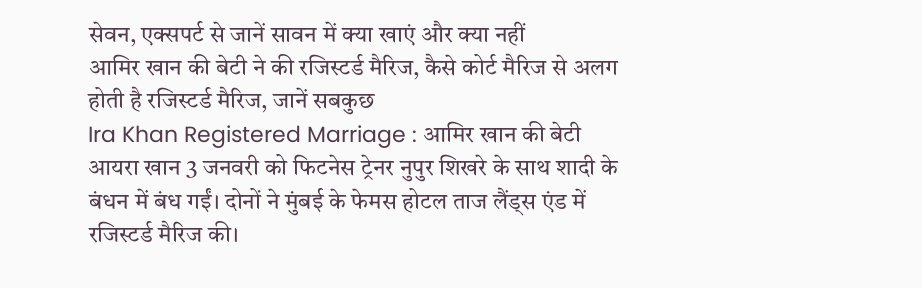सेवन, एक्सपर्ट से जानें सावन में क्या खाएं और क्या नहीं
आमिर खान की बेटी ने की रजिस्टर्ड मैरिज, कैसे कोर्ट मैरिज से अलग होती है रजिस्टर्ड मैरिज, जानें सबकुछ
Ira Khan Registered Marriage : आमिर खान की बेटी आयरा खान 3 जनवरी को फिटनेस ट्रेनर नुपुर शिखरे के साथ शादी के बंधन में बंध गईं। दोनों ने मुंबई के फेमस होटल ताज लैंड्स एंड में रजिस्टर्ड मैरिज की।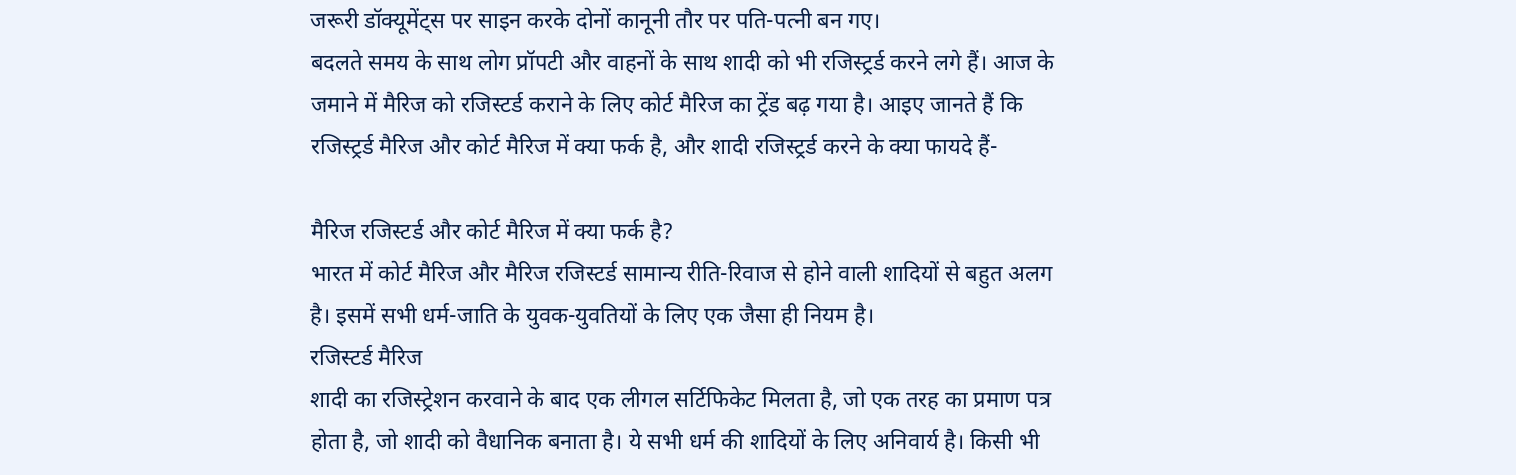जरूरी डॉक्यूमेंट्स पर साइन करके दोनों कानूनी तौर पर पति-पत्नी बन गए।
बदलते समय के साथ लोग प्रॉपटी और वाहनों के साथ शादी को भी रजिस्ट्रर्ड करने लगे हैं। आज के जमाने में मैरिज को रजिस्टर्ड कराने के लिए कोर्ट मैरिज का ट्रेंड बढ़ गया है। आइए जानते हैं कि रजिस्ट्रर्ड मैरिज और कोर्ट मैरिज में क्या फर्क है, और शादी रजिस्ट्रर्ड करने के क्या फायदे हैं-

मैरिज रजिस्टर्ड और कोर्ट मैरिज में क्या फर्क है?
भारत में कोर्ट मैरिज और मैरिज रजिस्टर्ड सामान्य रीति-रिवाज से होने वाली शादियों से बहुत अलग है। इसमें सभी धर्म-जाति के युवक-युवतियों के लिए एक जैसा ही नियम है।
रजिस्टर्ड मैरिज
शादी का रजिस्ट्रेशन करवाने के बाद एक लीगल सर्टिफिकेट मिलता है, जो एक तरह का प्रमाण पत्र होता है, जो शादी को वैधानिक बनाता है। ये सभी धर्म की शादियों के लिए अनिवार्य है। किसी भी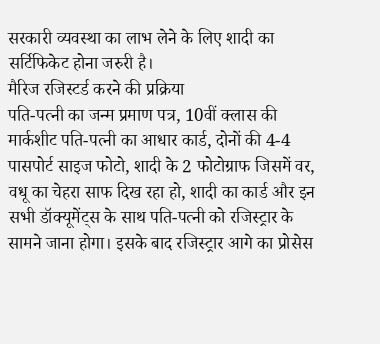सरकारी व्यवस्था का लाभ लेने के लिए शादी का सर्टिफिकेट होना जरुरी है।
मैरिज रजिस्टर्ड करने की प्रक्रिया
पति-पत्नी का जन्म प्रमाण पत्र, 10वीं क्लास की मार्कशीट पति-पत्नी का आधार कार्ड, दोनों की 4-4 पासपोर्ट साइज फोटो, शादी के 2 फोटोग्राफ जिसमें वर, वधू का चेहरा साफ दिख रहा हो, शादी का कार्ड और इन सभी डॉक्यूमेंट्स के साथ पति-पत्नी को रजिस्ट्रार के सामने जाना होगा। इसके बाद रजिस्ट्रार आगे का प्रोसेस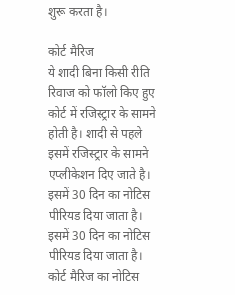शुरू करता है।

कोर्ट मैरिज
ये शादी बिना किसी रीति रिवाज को फॉलो किए हुए कोर्ट में रजिस्ट्रार के सामने होती है। शादी से पहले इसमें रजिस्ट्रार के सामने एप्लीकेशन दिए जाते है। इसमें 30 दिन का नोटिस पीरियड दिया जाता है। इसमें 30 दिन का नोटिस पीरियड दिया जाता है। कोर्ट मैरिज का नोटिस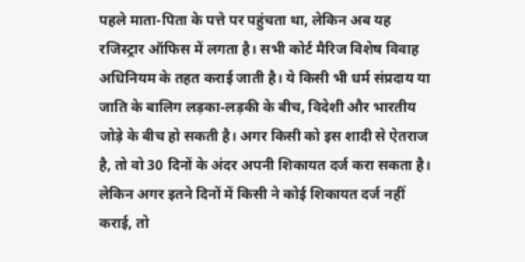पहले माता-पिता के पत्ते पर पहुंचता था, लेकिन अब यह रजिस्ट्रार ऑफिस में लगता है। सभी कोर्ट मैरिज विशेष विवाह अधिनियम के तहत कराई जाती है। ये किसी भी धर्म संप्रदाय या जाति के बालिग लड़का-लड़की के बीच, विदेशी और भारतीय जोड़े के बीच हो सकती है। अगर किसी को इस शादी से ऐतराज है, तो वो 30 दिनों के अंदर अपनी शिकायत दर्ज करा सकता है। लेकिन अगर इतने दिनों में किसी ने कोई शिकायत दर्ज नहीं कराई, तो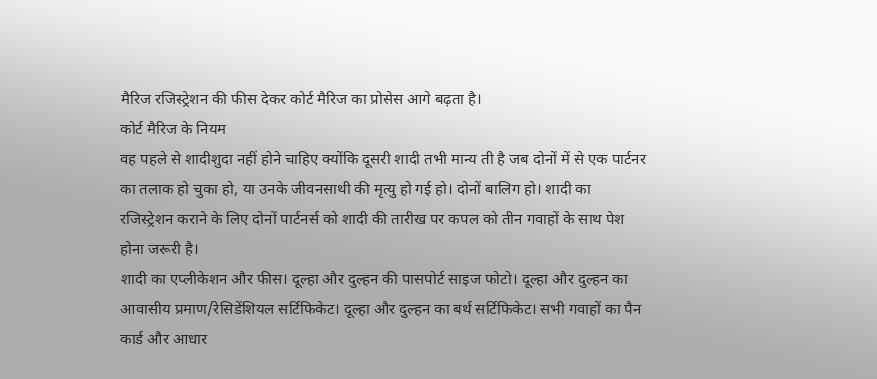मैरिज रजिस्ट्रेशन की फीस देकर कोर्ट मैरिज का प्रोसेस आगे बढ़ता है।
कोर्ट मैरिज के नियम
वह पहले से शादीशुदा नहीं होने चाहिए क्योंकि दूसरी शादी तभी मान्य ती है जब दोनों में से एक पार्टनर का तलाक हो चुका हो, या उनके जीवनसाथी की मृत्यु हो गई हो। दोनों बालिग हो। शादी का रजिस्ट्रेशन कराने के लिए दोनों पार्टनर्स को शादी की तारीख पर कपल को तीन गवाहों के साथ पेश होना जरूरी है।
शादी का एप्लीकेशन और फीस। दूल्हा और दुल्हन की पासपोर्ट साइज फोटो। दूल्हा और दुल्हन का आवासीय प्रमाण/रेसिडेंशियल सर्टिफिकेट। दूल्हा और दुल्हन का बर्थ सर्टिफिकेट। सभी गवाहों का पैन कार्ड और आधार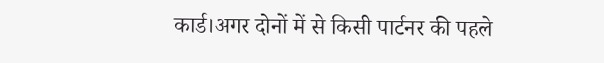कार्ड।अगर दोनों में से किसी पार्टनर की पहले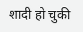शादी हो चुकी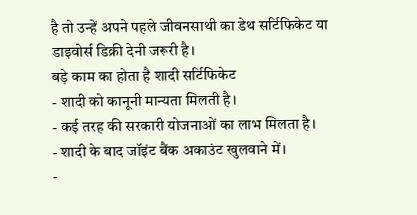है तो उन्हें अपने पहले जीवनसाथी का डेथ सर्टिफिकेट या डाइवोर्स डिक्री देनी जरूरी है।
बड़े काम का होता है शादी सर्टिफिकेट
- शादी को कानूनी मान्यता मिलती है।
- कई तरह की सरकारी योजनाओं का लाभ मिलता है।
- शादी के बाद जॉइंट बैंक अकाउंट खुलवाने में।
-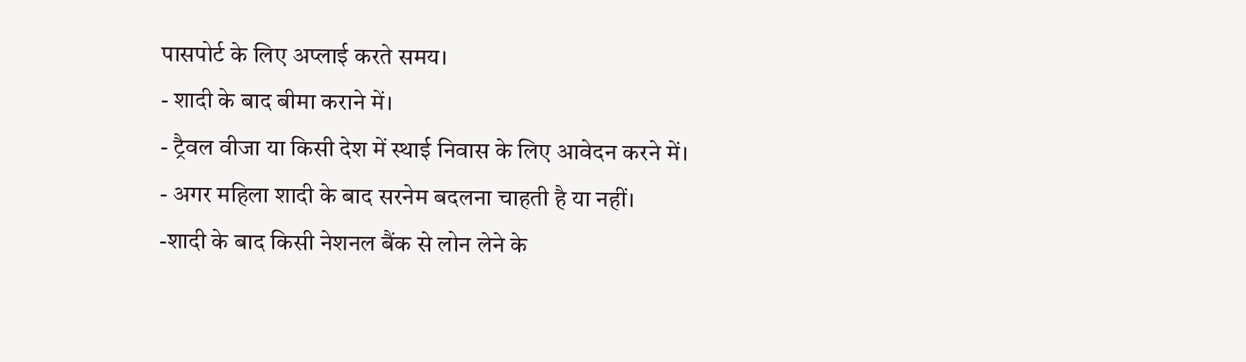पासपोर्ट के लिए अप्लाई करते समय।
- शादी के बाद बीमा कराने में।
- ट्रैवल वीजा या किसी देश में स्थाई निवास के लिए आवेदन करने में।
- अगर महिला शादी के बाद सरनेम बदलना चाहती है या नहीं।
-शादी के बाद किसी नेशनल बैंक से लोन लेने के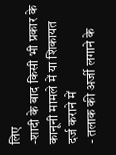लिए
-शादी के बाद किसी भी प्रकार के कानूनी मामले में या शिकायत दर्ज कराने में
- तलाक की अर्जी लगाने के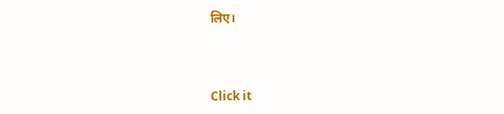लिए।



Click it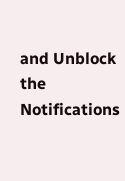and Unblock the Notifications